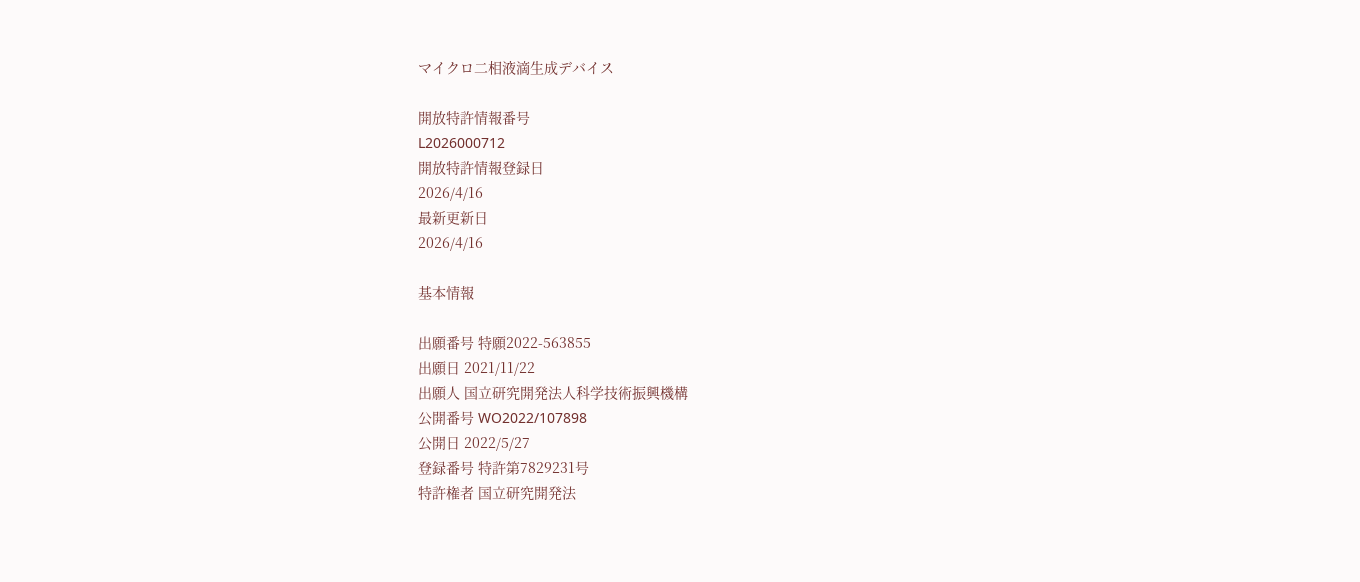マイクロ二相液滴生成デバイス

開放特許情報番号
L2026000712
開放特許情報登録日
2026/4/16
最新更新日
2026/4/16

基本情報

出願番号 特願2022-563855
出願日 2021/11/22
出願人 国立研究開発法人科学技術振興機構
公開番号 WO2022/107898
公開日 2022/5/27
登録番号 特許第7829231号
特許権者 国立研究開発法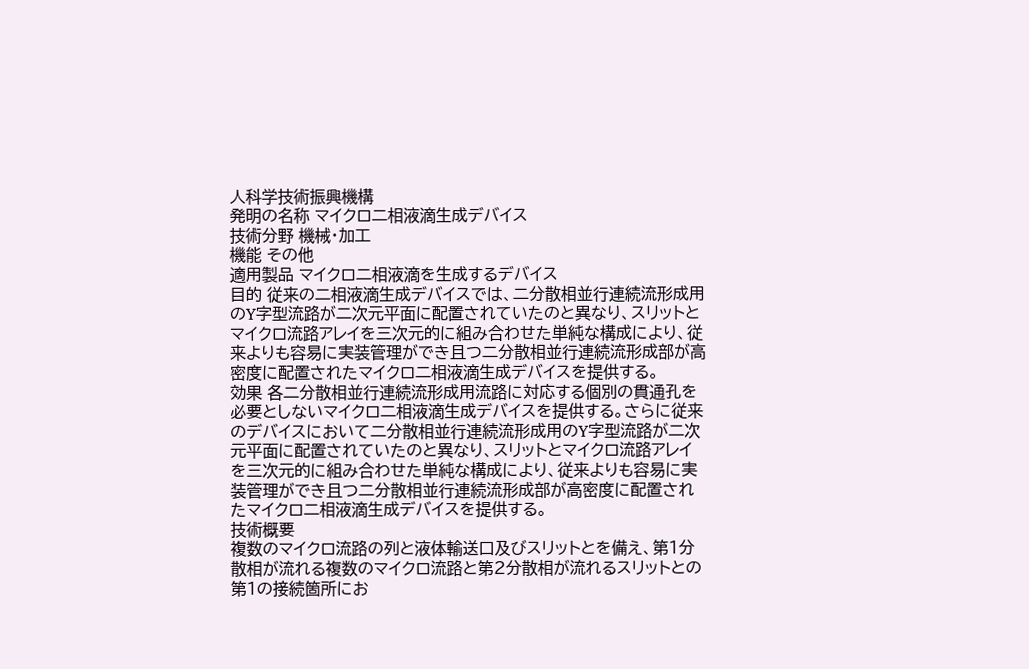人科学技術振興機構
発明の名称 マイクロ二相液滴生成デバイス
技術分野 機械・加工
機能 その他
適用製品 マイクロ二相液滴を生成するデバイス
目的 従来の二相液滴生成デバイスでは、二分散相並行連続流形成用のY字型流路が二次元平面に配置されていたのと異なり、スリットとマイクロ流路アレイを三次元的に組み合わせた単純な構成により、従来よりも容易に実装管理ができ且つ二分散相並行連続流形成部が高密度に配置されたマイクロ二相液滴生成デバイスを提供する。
効果 各二分散相並行連続流形成用流路に対応する個別の貫通孔を必要としないマイクロ二相液滴生成デバイスを提供する。さらに従来のデバイスにおいて二分散相並行連続流形成用のY字型流路が二次元平面に配置されていたのと異なり、スリットとマイクロ流路アレイを三次元的に組み合わせた単純な構成により、従来よりも容易に実装管理ができ且つ二分散相並行連続流形成部が高密度に配置されたマイクロ二相液滴生成デバイスを提供する。
技術概要
複数のマイクロ流路の列と液体輸送口及びスリットとを備え、第1分散相が流れる複数のマイクロ流路と第2分散相が流れるスリットとの第1の接続箇所にお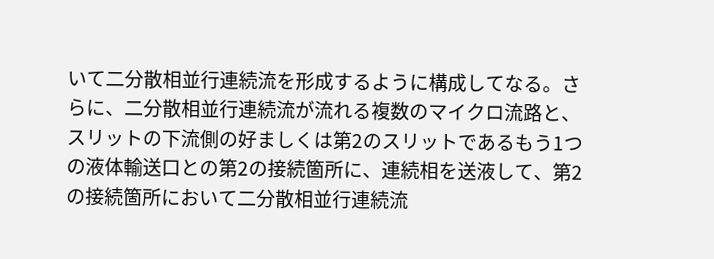いて二分散相並行連続流を形成するように構成してなる。さらに、二分散相並行連続流が流れる複数のマイクロ流路と、スリットの下流側の好ましくは第2のスリットであるもう1つの液体輸送口との第2の接続箇所に、連続相を送液して、第2の接続箇所において二分散相並行連続流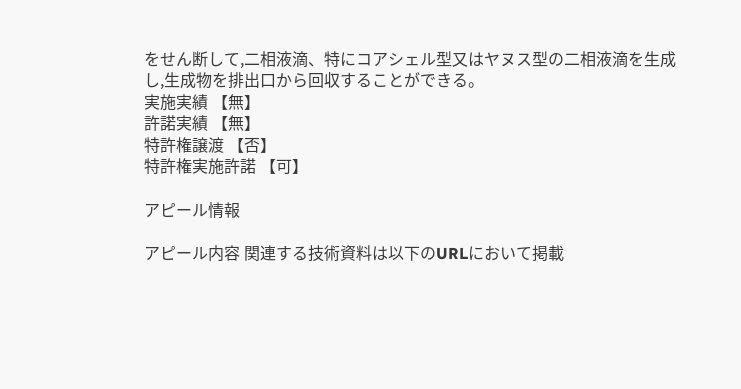をせん断して,二相液滴、特にコアシェル型又はヤヌス型の二相液滴を生成し,生成物を排出口から回収することができる。
実施実績 【無】
許諾実績 【無】
特許権譲渡 【否】
特許権実施許諾 【可】

アピール情報

アピール内容 関連する技術資料は以下のURLにおいて掲載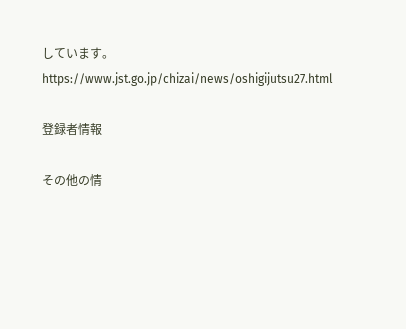しています。
https://www.jst.go.jp/chizai/news/oshigijutsu27.html

登録者情報

その他の情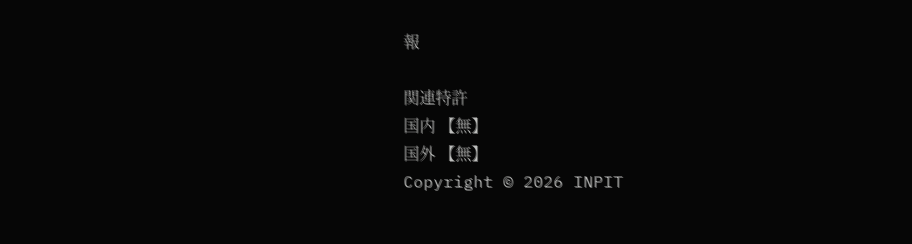報

関連特許
国内 【無】
国外 【無】
Copyright © 2026 INPIT